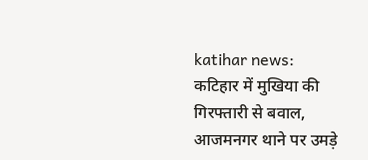katihar news: कटिहार में मुखिया की गिरफ्तारी से बवाल, आजमनगर थाने पर उमड़े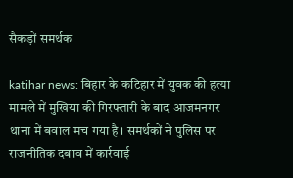सैकड़ों समर्थक

katihar news: बिहार के कटिहार में युवक की हत्या मामले में मुखिया की गिरफ्तारी के बाद आजमनगर थाना में बवाल मच गया है। समर्थकों ने पुलिस पर राजनीतिक दबाव में कार्रवाई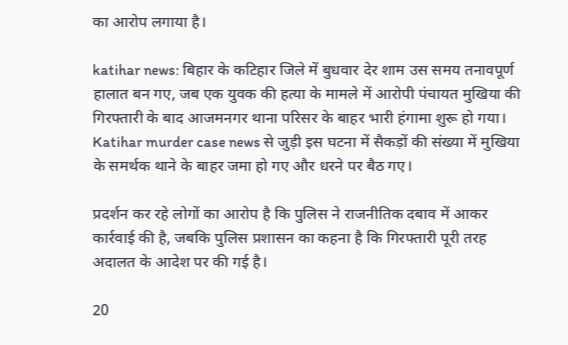का आरोप लगाया है।

katihar news: बिहार के कटिहार जिले में बुधवार देर शाम उस समय तनावपूर्ण हालात बन गए, जब एक युवक की हत्या के मामले में आरोपी पंचायत मुखिया की गिरफ्तारी के बाद आजमनगर थाना परिसर के बाहर भारी हंगामा शुरू हो गया। Katihar murder case news से जुड़ी इस घटना में सैकड़ों की संख्या में मुखिया के समर्थक थाने के बाहर जमा हो गए और धरने पर बैठ गए।

प्रदर्शन कर रहे लोगों का आरोप है कि पुलिस ने राजनीतिक दबाव में आकर कार्रवाई की है, जबकि पुलिस प्रशासन का कहना है कि गिरफ्तारी पूरी तरह अदालत के आदेश पर की गई है।

20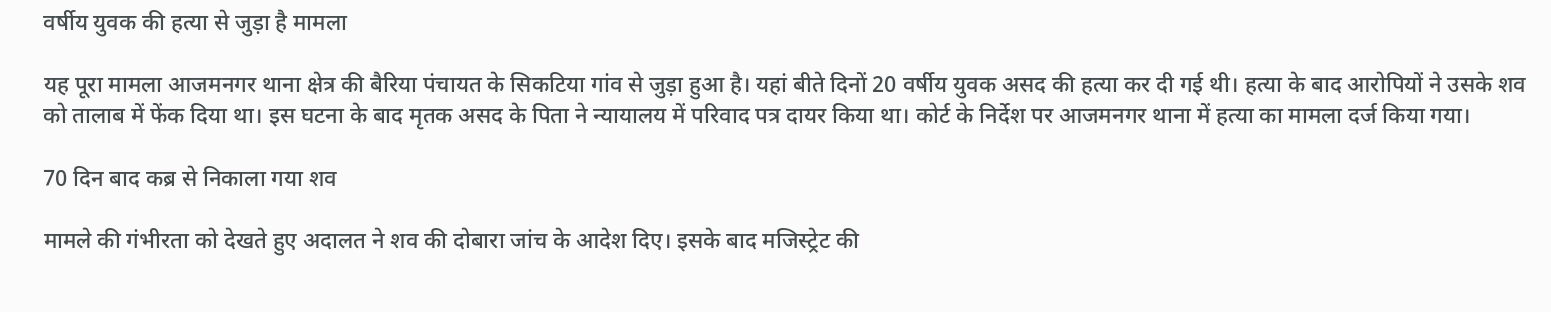वर्षीय युवक की हत्या से जुड़ा है मामला

यह पूरा मामला आजमनगर थाना क्षेत्र की बैरिया पंचायत के सिकटिया गांव से जुड़ा हुआ है। यहां बीते दिनों 20 वर्षीय युवक असद की हत्या कर दी गई थी। हत्या के बाद आरोपियों ने उसके शव को तालाब में फेंक दिया था। इस घटना के बाद मृतक असद के पिता ने न्यायालय में परिवाद पत्र दायर किया था। कोर्ट के निर्देश पर आजमनगर थाना में हत्या का मामला दर्ज किया गया।

70 दिन बाद कब्र से निकाला गया शव

मामले की गंभीरता को देखते हुए अदालत ने शव की दोबारा जांच के आदेश दिए। इसके बाद मजिस्ट्रेट की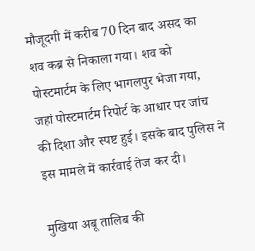मौजूदगी में करीब 70 दिन बाद असद का शव कब्र से निकाला गया। शव को पोस्टमार्टम के लिए भागलपुर भेजा गया, जहां पोस्टमार्टम रिपोर्ट के आधार पर जांच की दिशा और स्पष्ट हुई। इसके बाद पुलिस ने इस मामले में कार्रवाई तेज कर दी।

मुखिया अबू तालिब की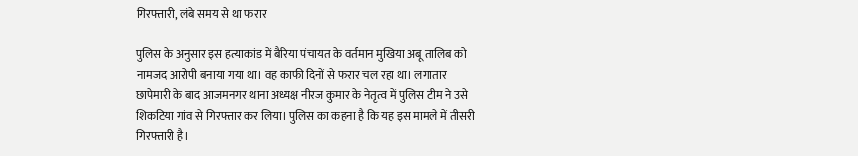गिरफ्तारी, लंबे समय से था फरार

पुलिस के अनुसार इस हत्याकांड में बैरिया पंचायत के वर्तमान मुखिया अबू तालिब को नामजद आरोपी बनाया गया था। वह काफी दिनों से फरार चल रहा था। लगातार छापेमारी के बाद आजमनगर थाना अध्यक्ष नीरज कुमार के नेतृत्व में पुलिस टीम ने उसे शिकटिया गांव से गिरफ्तार कर लिया। पुलिस का कहना है कि यह इस मामले में तीसरी गिरफ्तारी है।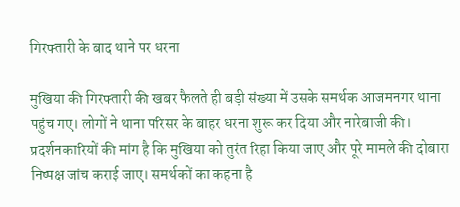गिरफ्तारी के बाद थाने पर धरना

मुखिया की गिरफ्तारी की खबर फैलते ही बड़ी संख्या में उसके समर्थक आजमनगर थाना पहुंच गए। लोगों ने थाना परिसर के बाहर धरना शुरू कर दिया और नारेबाजी की। प्रदर्शनकारियों की मांग है कि मुखिया को तुरंत रिहा किया जाए और पूरे मामले की दोबारा निष्पक्ष जांच कराई जाए। समर्थकों का कहना है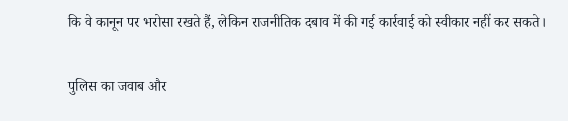कि वे कानून पर भरोसा रखते हैं, लेकिन राजनीतिक दबाव में की गई कार्रवाई को स्वीकार नहीं कर सकते।

पुलिस का जवाब और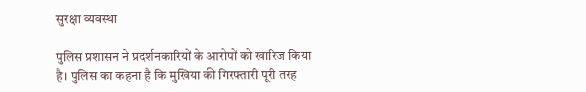सुरक्षा व्यवस्था

पुलिस प्रशासन ने प्रदर्शनकारियों के आरोपों को खारिज किया है। पुलिस का कहना है कि मुखिया की गिरफ्तारी पूरी तरह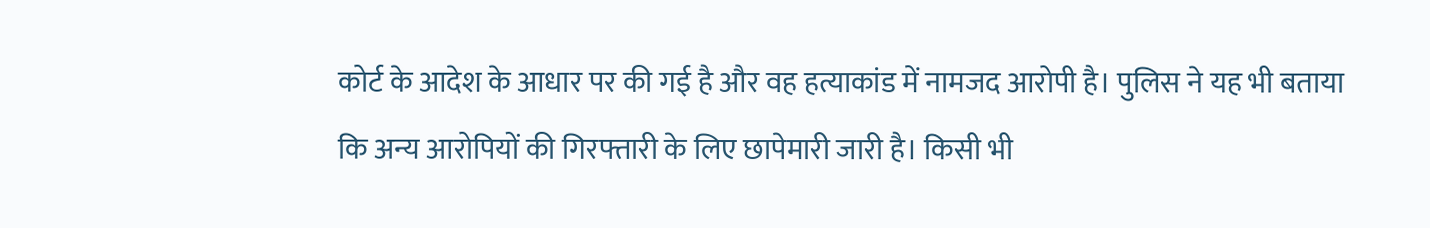कोर्ट के आदेश के आधार पर की गई है और वह हत्याकांड में नामजद आरोपी है। पुलिस ने यह भी बताया कि अन्य आरोपियों की गिरफ्तारी के लिए छापेमारी जारी है। किसी भी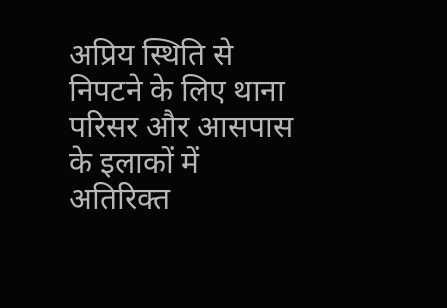अप्रिय स्थिति से निपटने के लिए थाना परिसर और आसपास के इलाकों में अतिरिक्त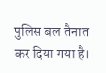पुलिस बल तैनात कर दिया गया है।